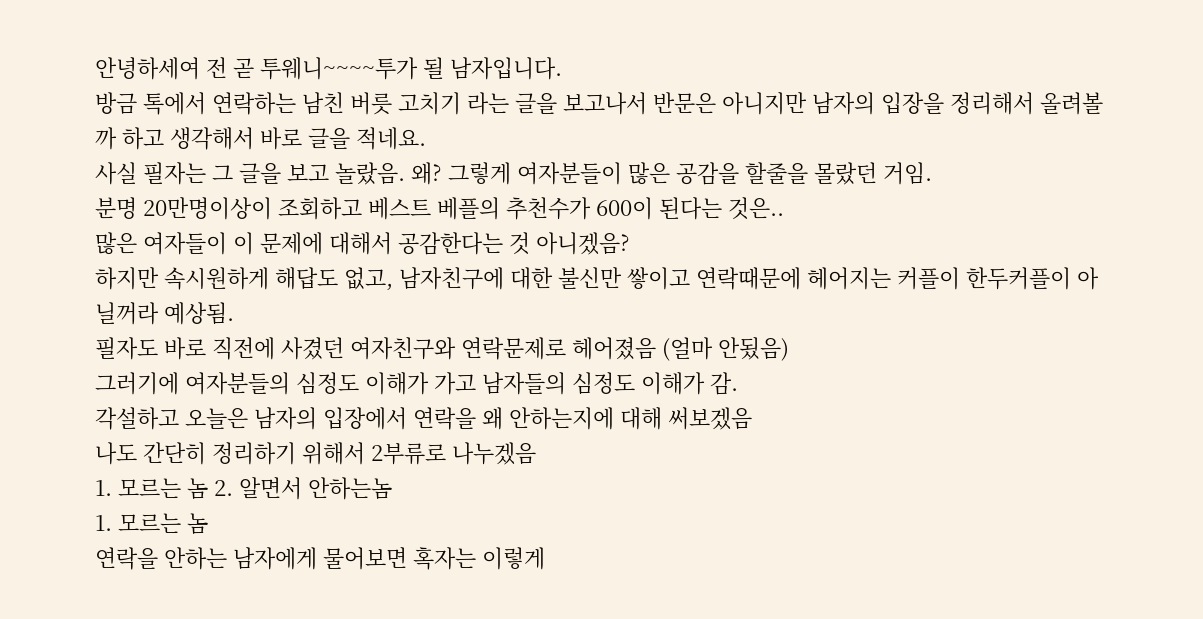안녕하세여 전 곧 투웨니~~~~투가 될 남자입니다.
방금 톡에서 연락하는 남친 버릇 고치기 라는 글을 보고나서 반문은 아니지만 남자의 입장을 정리해서 올려볼까 하고 생각해서 바로 글을 적네요.
사실 필자는 그 글을 보고 놀랐음. 왜? 그렇게 여자분들이 많은 공감을 할줄을 몰랐던 거임.
분명 20만명이상이 조회하고 베스트 베플의 추천수가 600이 된다는 것은..
많은 여자들이 이 문제에 대해서 공감한다는 것 아니겠음?
하지만 속시원하게 해답도 없고, 남자친구에 대한 불신만 쌓이고 연락때문에 헤어지는 커플이 한두커플이 아닐꺼라 예상됨.
필자도 바로 직전에 사겼던 여자친구와 연락문제로 헤어졌음 (얼마 안됬음)
그러기에 여자분들의 심정도 이해가 가고 남자들의 심정도 이해가 감.
각설하고 오늘은 남자의 입장에서 연락을 왜 안하는지에 대해 써보겠음
나도 간단히 정리하기 위해서 2부류로 나누겠음
1. 모르는 놈 2. 알면서 안하는놈
1. 모르는 놈
연락을 안하는 남자에게 물어보면 혹자는 이렇게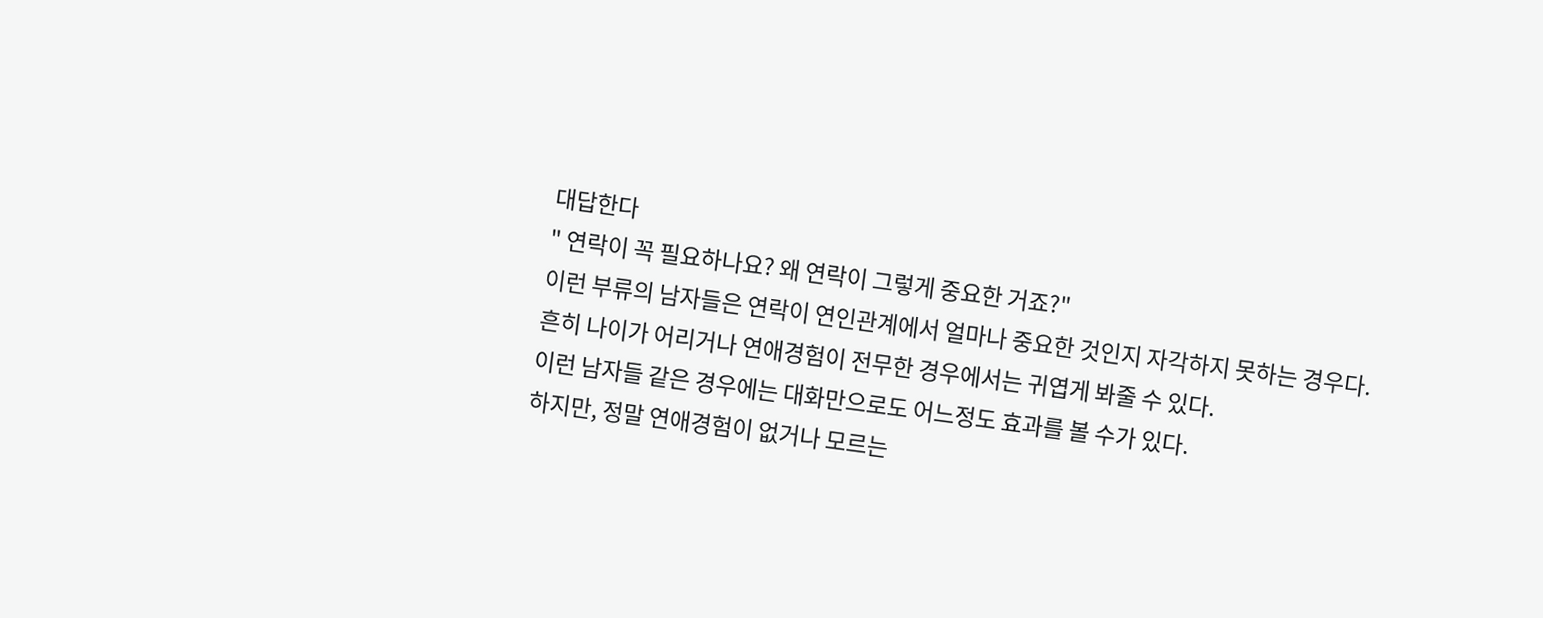대답한다
" 연락이 꼭 필요하나요? 왜 연락이 그렇게 중요한 거죠?"
이런 부류의 남자들은 연락이 연인관계에서 얼마나 중요한 것인지 자각하지 못하는 경우다.
흔히 나이가 어리거나 연애경험이 전무한 경우에서는 귀엽게 봐줄 수 있다.
이런 남자들 같은 경우에는 대화만으로도 어느정도 효과를 볼 수가 있다.
하지만, 정말 연애경험이 없거나 모르는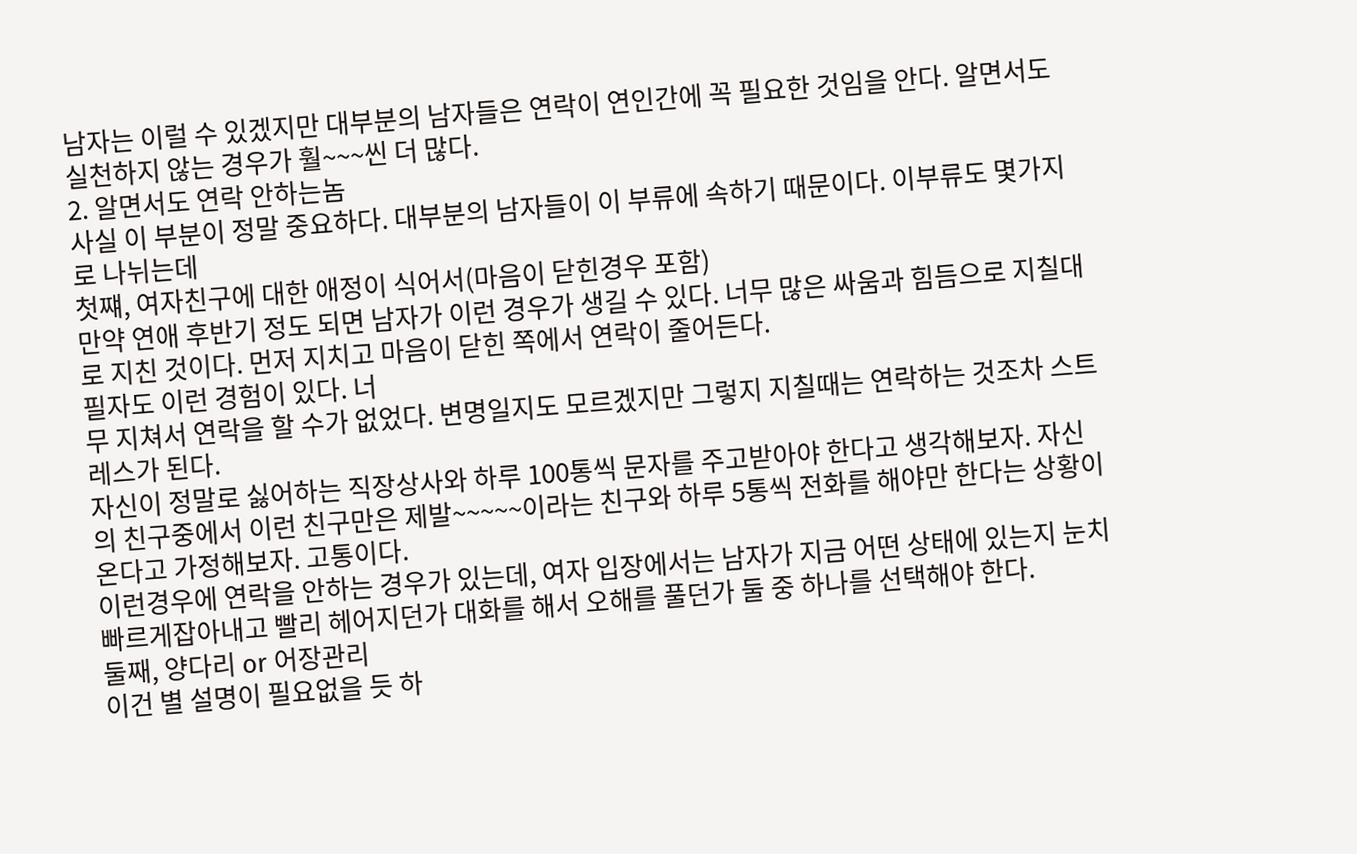남자는 이럴 수 있겠지만 대부분의 남자들은 연락이 연인간에 꼭 필요한 것임을 안다. 알면서도 실천하지 않는 경우가 훨~~~씬 더 많다.
2. 알면서도 연락 안하는놈
사실 이 부분이 정말 중요하다. 대부분의 남자들이 이 부류에 속하기 때문이다. 이부류도 몇가지로 나뉘는데
첫쨰, 여자친구에 대한 애정이 식어서(마음이 닫힌경우 포함)
만약 연애 후반기 정도 되면 남자가 이런 경우가 생길 수 있다. 너무 많은 싸움과 힘듬으로 지칠대로 지친 것이다. 먼저 지치고 마음이 닫힌 쪽에서 연락이 줄어든다.
필자도 이런 경험이 있다. 너
무 지쳐서 연락을 할 수가 없었다. 변명일지도 모르겠지만 그렇지 지칠때는 연락하는 것조차 스트레스가 된다.
자신이 정말로 싫어하는 직장상사와 하루 100통씩 문자를 주고받아야 한다고 생각해보자. 자신의 친구중에서 이런 친구만은 제발~~~~~이라는 친구와 하루 5통씩 전화를 해야만 한다는 상황이 온다고 가정해보자. 고통이다.
이런경우에 연락을 안하는 경우가 있는데, 여자 입장에서는 남자가 지금 어떤 상태에 있는지 눈치 빠르게잡아내고 빨리 헤어지던가 대화를 해서 오해를 풀던가 둘 중 하나를 선택해야 한다.
둘째, 양다리 or 어장관리
이건 별 설명이 필요없을 듯 하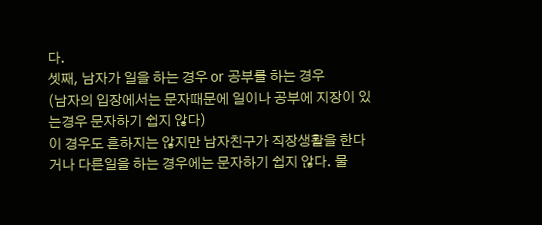다.
셋째, 남자가 일을 하는 경우 or 공부를 하는 경우
(남자의 입장에서는 문자때문에 일이나 공부에 지장이 있는경우 문자하기 쉽지 않다)
이 경우도 흔하지는 않지만 남자친구가 직장생활을 한다거나 다른일을 하는 경우에는 문자하기 쉽지 않다. 물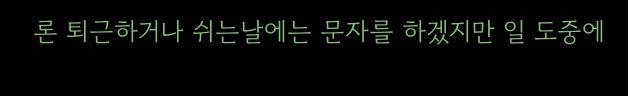론 퇴근하거나 쉬는날에는 문자를 하겠지만 일 도중에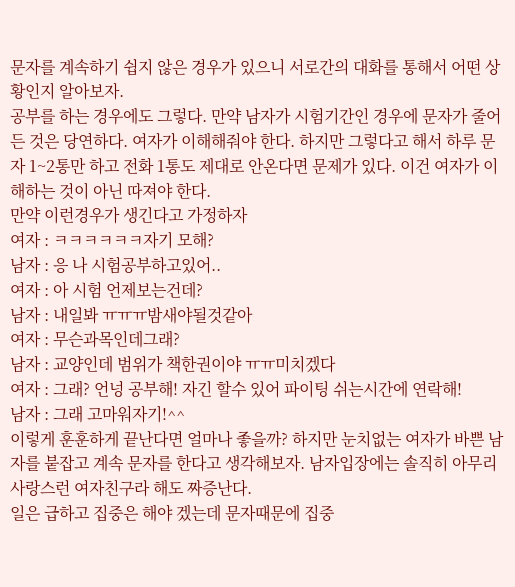문자를 계속하기 쉽지 않은 경우가 있으니 서로간의 대화를 통해서 어떤 상황인지 알아보자.
공부를 하는 경우에도 그렇다. 만약 남자가 시험기간인 경우에 문자가 줄어든 것은 당연하다. 여자가 이해해줘야 한다. 하지만 그렇다고 해서 하루 문자 1~2통만 하고 전화 1통도 제대로 안온다면 문제가 있다. 이건 여자가 이해하는 것이 아닌 따져야 한다.
만약 이런경우가 생긴다고 가정하자
여자 : ㅋㅋㅋㅋㅋㅋ자기 모해?
남자 : 응 나 시험공부하고있어..
여자 : 아 시험 언제보는건데?
남자 : 내일봐 ㅠㅠㅠ밤새야될것같아
여자 : 무슨과목인데그래?
남자 : 교양인데 범위가 책한권이야 ㅠㅠ미치겠다
여자 : 그래? 언넝 공부해! 자긴 할수 있어 파이팅 쉬는시간에 연락해!
남자 : 그래 고마워자기!^^
이렇게 훈훈하게 끝난다면 얼마나 좋을까? 하지만 눈치없는 여자가 바쁜 남자를 붙잡고 계속 문자를 한다고 생각해보자. 남자입장에는 솔직히 아무리 사랑스런 여자친구라 해도 짜증난다.
일은 급하고 집중은 해야 겠는데 문자때문에 집중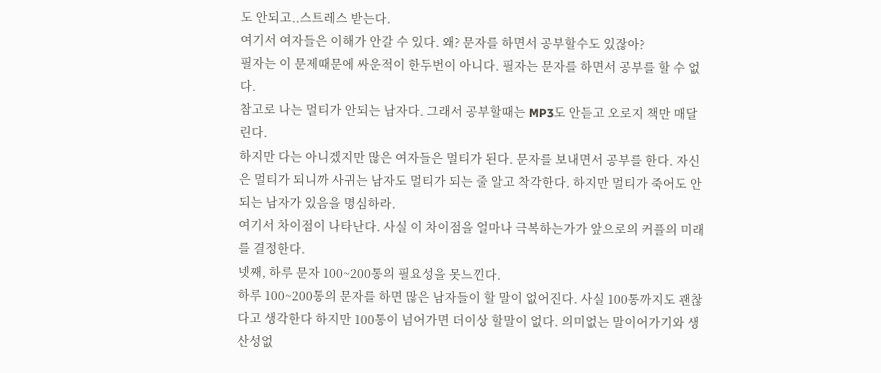도 안되고..스트레스 받는다.
여기서 여자들은 이해가 안갈 수 있다. 왜? 문자를 하면서 공부할수도 있잖아?
필자는 이 문제때문에 싸운적이 한두번이 아니다. 필자는 문자를 하면서 공부를 할 수 없다.
참고로 나는 멀티가 안되는 남자다. 그래서 공부할때는 MP3도 안듣고 오로지 책만 매달린다.
하지만 다는 아니겠지만 많은 여자들은 멀티가 된다. 문자를 보내면서 공부를 한다. 자신은 멀티가 되니까 사귀는 남자도 멀티가 되는 줄 알고 착각한다. 하지만 멀티가 죽어도 안되는 남자가 있음을 명심하라.
여기서 차이점이 나타난다. 사실 이 차이점을 얼마나 극복하는가가 앞으로의 커플의 미래를 결정한다.
넷째, 하루 문자 100~200통의 필요성을 못느낀다.
하루 100~200통의 문자를 하면 많은 남자들이 할 말이 없어진다. 사실 100통까지도 괜찮다고 생각한다 하지만 100통이 넘어가면 더이상 할말이 없다. 의미없는 말이어가기와 생산성없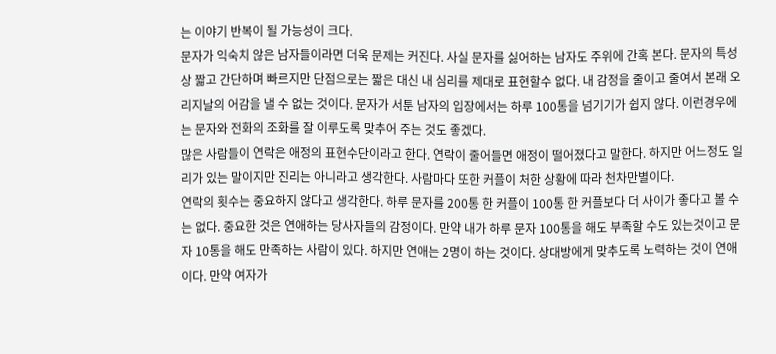는 이야기 반복이 될 가능성이 크다.
문자가 익숙치 않은 남자들이라면 더욱 문제는 커진다. 사실 문자를 싫어하는 남자도 주위에 간혹 본다. 문자의 특성상 짧고 간단하며 빠르지만 단점으로는 짧은 대신 내 심리를 제대로 표현할수 없다. 내 감정을 줄이고 줄여서 본래 오리지날의 어감을 낼 수 없는 것이다. 문자가 서툰 남자의 입장에서는 하루 100통을 넘기기가 쉽지 않다. 이런경우에는 문자와 전화의 조화를 잘 이루도록 맞추어 주는 것도 좋겠다.
많은 사람들이 연락은 애정의 표현수단이라고 한다. 연락이 줄어들면 애정이 떨어졌다고 말한다. 하지만 어느정도 일리가 있는 말이지만 진리는 아니라고 생각한다. 사람마다 또한 커플이 처한 상황에 따라 천차만별이다.
연락의 횟수는 중요하지 않다고 생각한다. 하루 문자를 200통 한 커플이 100통 한 커플보다 더 사이가 좋다고 볼 수는 없다. 중요한 것은 연애하는 당사자들의 감정이다. 만약 내가 하루 문자 100통을 해도 부족할 수도 있는것이고 문자 10통을 해도 만족하는 사람이 있다. 하지만 연애는 2명이 하는 것이다. 상대방에게 맞추도록 노력하는 것이 연애이다. 만약 여자가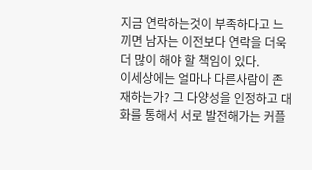지금 연락하는것이 부족하다고 느끼면 남자는 이전보다 연락을 더욱더 많이 해야 할 책임이 있다.
이세상에는 얼마나 다른사람이 존재하는가? 그 다양성을 인정하고 대화를 통해서 서로 발전해가는 커플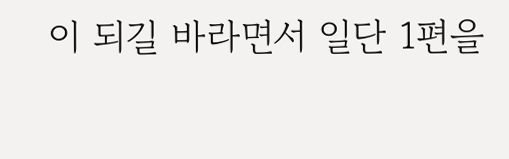이 되길 바라면서 일단 1편을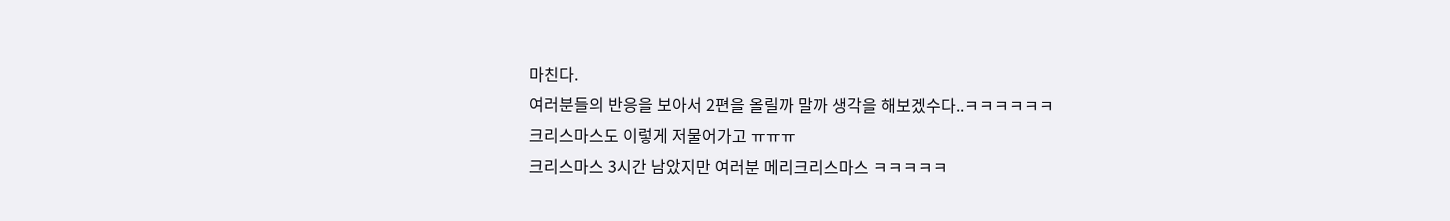마친다.
여러분들의 반응을 보아서 2편을 올릴까 말까 생각을 해보겠수다..ㅋㅋㅋㅋㅋㅋ
크리스마스도 이렇게 저물어가고 ㅠㅠㅠ
크리스마스 3시간 남았지만 여러분 메리크리스마스 ㅋㅋㅋㅋㅋ